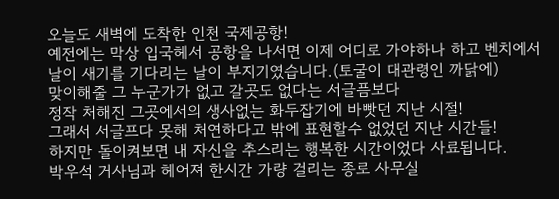오늘도 새벽에 도착한 인천 국제공항!
예전에는 막상 입국헤서 공항을 나서면 이제 어디로 가야하나 하고 벤치에서
날이 새기를 기다리는 날이 부지기였습니다.(토굴이 대관령인 까닭에)
맞이해줄 그 누군가가 없고 갈곳도 없다는 서글픔보다
정작 처해진 그곳에서의 생사없는 화두잡기에 바빳던 지난 시절!
그래서 서글프다 못해 처연하다고 밖에 표현할수 없었던 지난 시간들!
하지만 돌이켜보면 내 자신을 추스리는 행복한 시간이었다 사료됩니다.
박우석 거사님과 헤어져 한시간 가량 걸리는 종로 사무실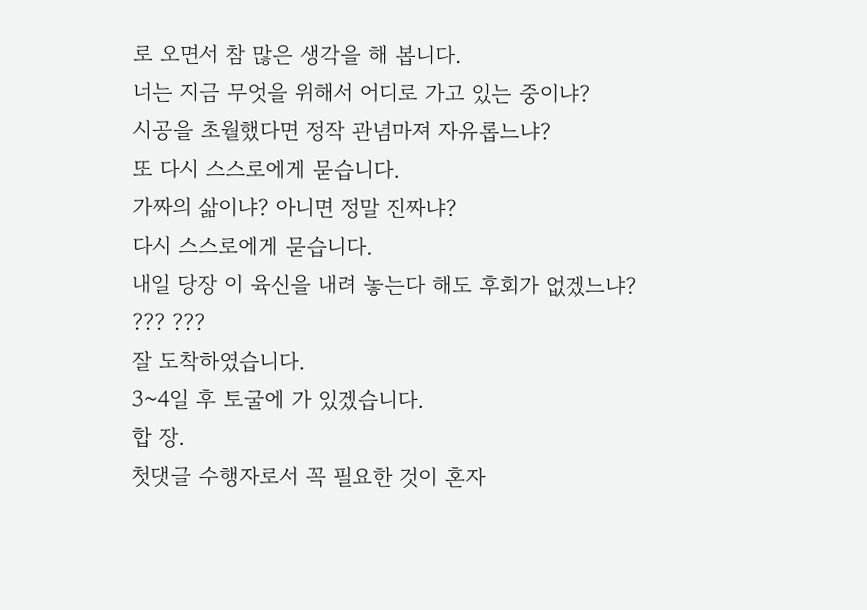로 오면서 참 많은 생각을 해 봅니다.
너는 지금 무엇을 위해서 어디로 가고 있는 중이냐?
시공을 초월했다면 정작 관념마져 자유롭느냐?
또 다시 스스로에게 묻습니다.
가짜의 삶이냐? 아니면 정말 진짜냐?
다시 스스로에게 묻습니다.
내일 당장 이 육신을 내려 놓는다 해도 후회가 없겠느냐?
??? ???
잘 도착하였습니다.
3~4일 후 토굴에 가 있겠습니다.
합 장.
첫댓글 수행자로서 꼭 필요한 것이 혼자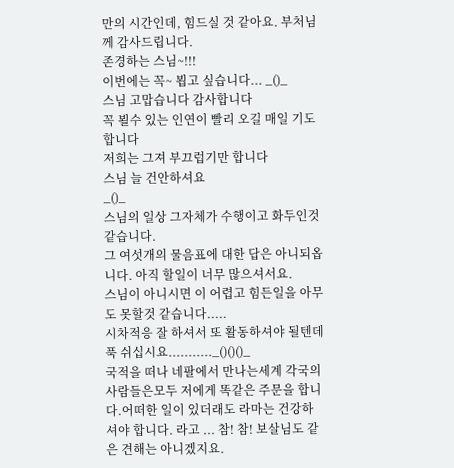만의 시간인데, 힘드실 것 같아요. 부처님께 감사드립니다.
존경하는 스님~!!!
이번에는 꼭~ 뵙고 싶습니다... _()_
스님 고맙습니다 감사합니다
꼭 뵐수 있는 인연이 빨리 오길 매일 기도합니다
저희는 그져 부끄럽기만 합니다
스님 늘 건안하셔요
_()_
스님의 일상 그자체가 수행이고 화두인것 같습니다.
그 여섯개의 물음표에 대한 답은 아니되옵니다. 아직 할일이 너무 많으셔서요.
스님이 아니시면 이 어렵고 힘든일을 아무도 못할것 같습니다.....
시차적응 잘 하셔서 또 활동하셔야 될텐데 푹 쉬십시요..........._()()()_
국적을 떠나 네팔에서 만나는세계 각국의 사람들은모두 저에게 똑같은 주문을 합니다.어떠한 일이 있더래도 라마는 건강하셔야 합니다. 라고 ... 참! 참! 보살님도 같은 견해는 아니겠지요.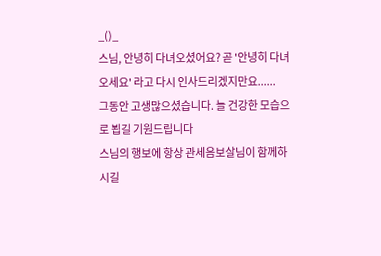_()_
스님, 안녕히 다녀오셨어요? 곧 '안녕히 다녀오세요' 라고 다시 인사드리겠지만요......
그동안 고생많으셨습니다. 늘 건강한 모습으로 뵙길 기원드립니다
스님의 행보에 항상 관세음보살님이 함께하시길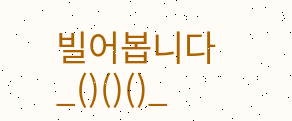빌어봅니다_()()()_